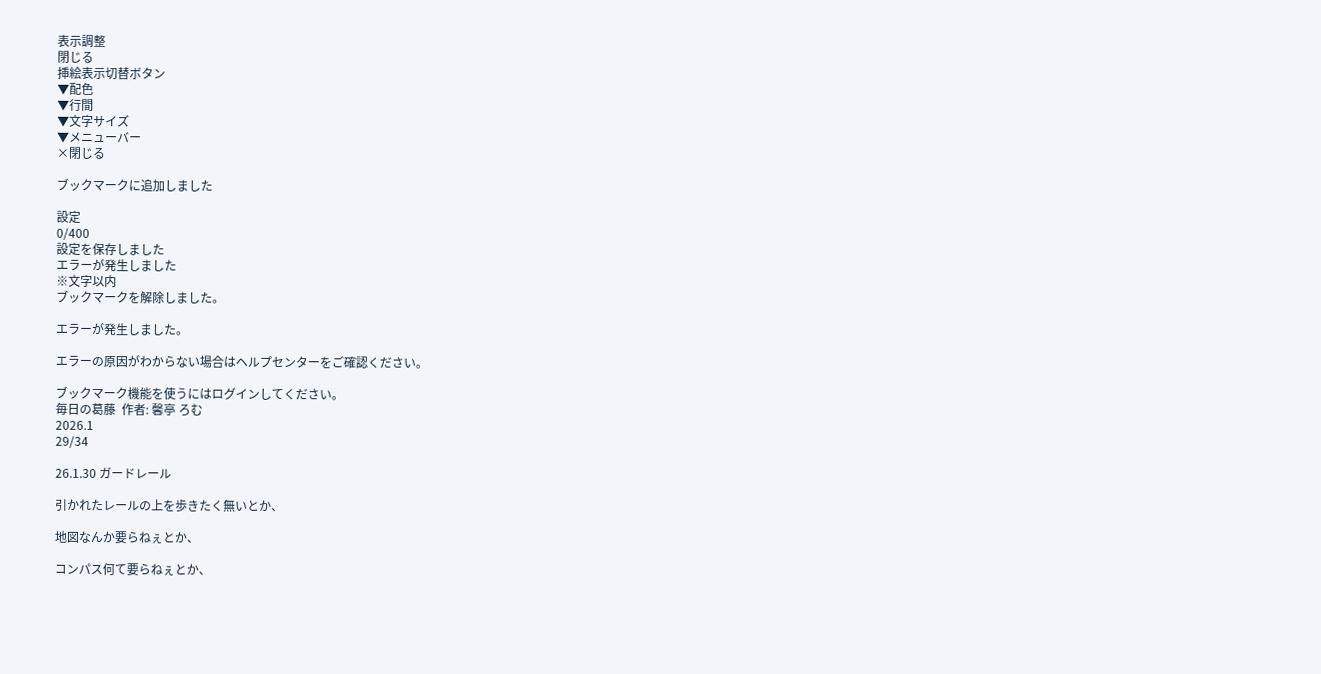表示調整
閉じる
挿絵表示切替ボタン
▼配色
▼行間
▼文字サイズ
▼メニューバー
×閉じる

ブックマークに追加しました

設定
0/400
設定を保存しました
エラーが発生しました
※文字以内
ブックマークを解除しました。

エラーが発生しました。

エラーの原因がわからない場合はヘルプセンターをご確認ください。

ブックマーク機能を使うにはログインしてください。
毎日の葛藤  作者: 馨亭 ろむ
2026.1
29/34

26.1.30 ガードレール

引かれたレールの上を歩きたく無いとか、

地図なんか要らねぇとか、

コンパス何て要らねぇとか、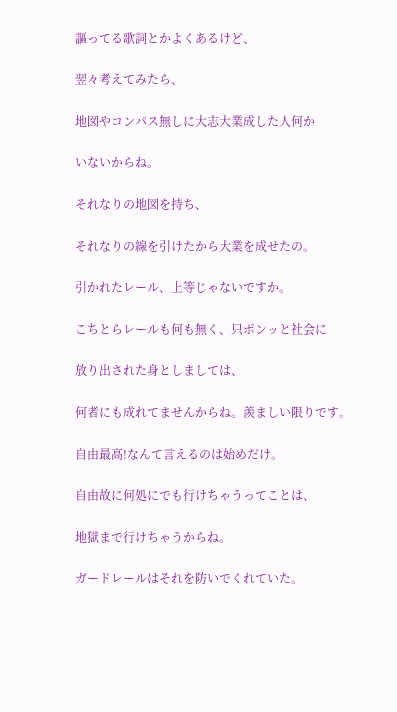謳ってる歌詞とかよくあるけど、

翌々考えてみたら、

地図やコンパス無しに大志大業成した人何か

いないからね。

それなりの地図を持ち、

それなりの線を引けたから大業を成せたの。

引かれたレール、上等じゃないですか。

こちとらレールも何も無く、只ポンッと社会に

放り出された身としましては、

何者にも成れてませんからね。羨ましい限りです。

自由最高!なんて言えるのは始めだけ。

自由故に何処にでも行けちゃうってことは、

地獄まで行けちゃうからね。

ガードレールはそれを防いでくれていた。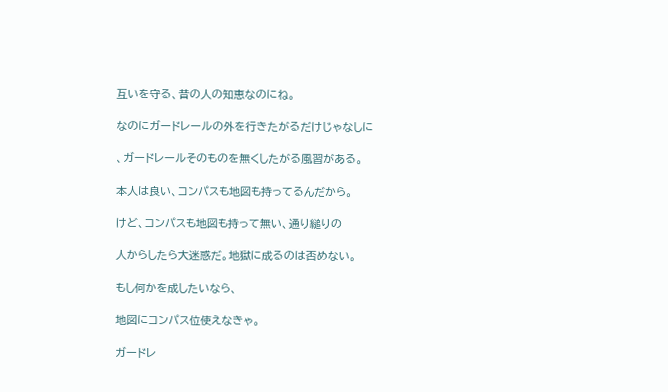互いを守る、昔の人の知恵なのにね。

なのにガードレールの外を行きたがるだけじゃなしに

、ガードレールそのものを無くしたがる風習がある。

本人は良い、コンパスも地図も持ってるんだから。

けど、コンパスも地図も持って無い、通り縋りの

人からしたら大迷惑だ。地獄に成るのは否めない。

もし何かを成したいなら、

地図にコンパス位使えなきゃ。

ガードレ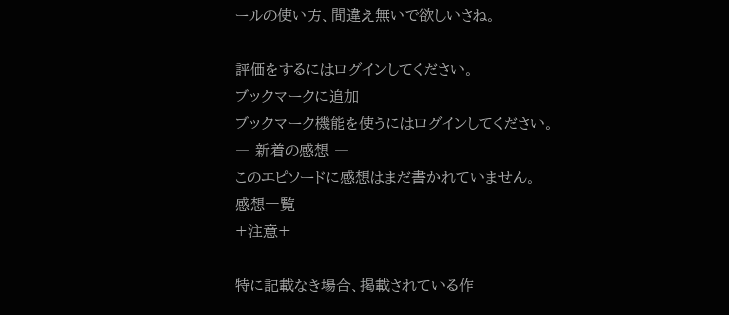ールの使い方、間違え無いで欲しいさね。

評価をするにはログインしてください。
ブックマークに追加
ブックマーク機能を使うにはログインしてください。
― 新着の感想 ―
このエピソードに感想はまだ書かれていません。
感想一覧
+注意+

特に記載なき場合、掲載されている作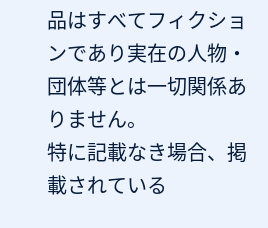品はすべてフィクションであり実在の人物・団体等とは一切関係ありません。
特に記載なき場合、掲載されている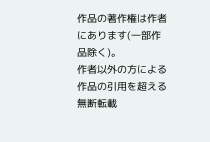作品の著作権は作者にあります(一部作品除く)。
作者以外の方による作品の引用を超える無断転載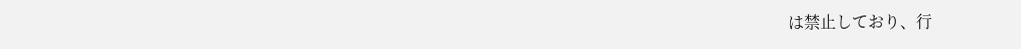は禁止しており、行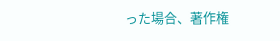った場合、著作権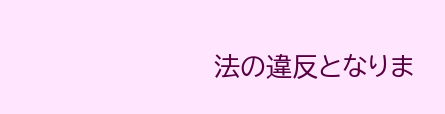法の違反となりま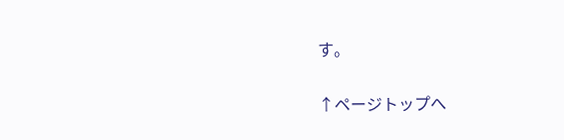す。

↑ページトップへ